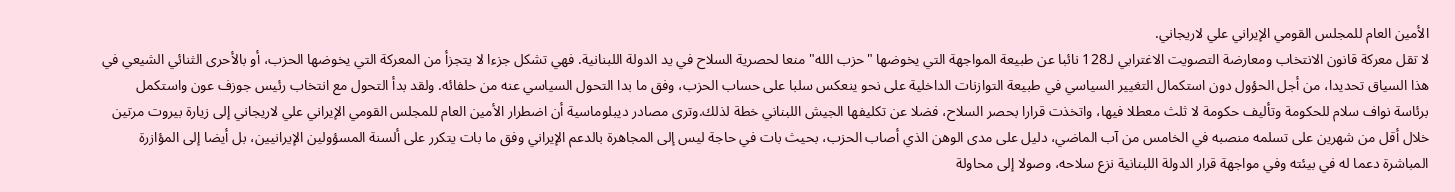الأمين العام للمجلس القومي الإيراني علي لاريجاني.
لا تقل معركة قانون الانتخاب ومعارضة التصويت الاغترابي لـ128 نائبا عن طبيعة المواجهة التي يخوضها "حزب الله" منعا لحصرية السلاح في يد الدولة اللبنانية. فهي تشكل جزءا لا يتجزأ من المعركة التي يخوضها الحزب، أو بالأحرى الثنائي الشيعي في هذا السياق تحديدا، من أجل الحؤول دون استكمال التغيير السياسي في طبيعة التوازنات الداخلية على نحو ينعكس سلبا على حساب الحزب، وفق ما بدا التحول السياسي عنه من حلفائه. ولقد بدأ التحول مع انتخاب رئيس جوزف عون واستكمل برئاسة نواف سلام للحكومة وتأليف حكومة لا ثلث معطلا فيها، واتخذت قرارا بحصر السلاح، فضلا عن تكليفها الجيش اللبناني خطة لذلك.وترى مصادر ديبلوماسية أن اضطرار الأمين العام للمجلس القومي الإيراني علي لاريجاني إلى زيارة بيروت مرتين خلال أقل من شهرين على تسلمه منصبه في الخامس من آب الماضي، دليل على مدى الوهن الذي أصاب الحزب، بحيث بات في حاجة ليس إلى المجاهرة بالدعم الإيراني وفق ما بات يتكرر على ألسنة المسؤولين الإيرانيين، بل أيضا إلى المؤازرة المباشرة دعما له في بيئته وفي مواجهة قرار الدولة اللبنانية نزع سلاحه، وصولا إلى محاولة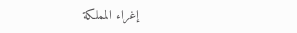إغراء المملكة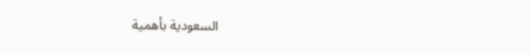السعودية بأهمية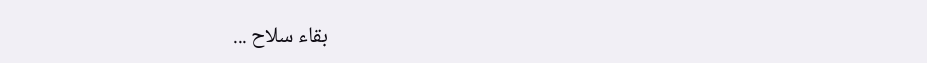بقاء سلاح ...